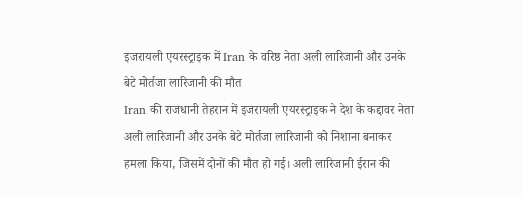इजरायली एयरस्ट्राइक में Iran के वरिष्ठ नेता अली लारिजानी और उनके बेटे मोर्तजा लारिजानी की मौत
Iran की राजधानी तेहरान में इजरायली एयरस्ट्राइक ने देश के कद्दावर नेता अली लारिजानी और उनके बेटे मोर्तजा लारिजानी को निशाना बनाकर हमला किया, जिसमें दोनों की मौत हो गई। अली लारिजानी ईरान की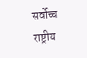सर्वोच्च राष्ट्रीय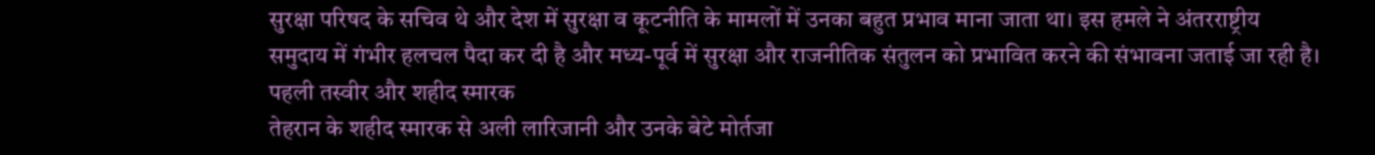सुरक्षा परिषद के सचिव थे और देश में सुरक्षा व कूटनीति के मामलों में उनका बहुत प्रभाव माना जाता था। इस हमले ने अंतरराष्ट्रीय समुदाय में गंभीर हलचल पैदा कर दी है और मध्य-पूर्व में सुरक्षा और राजनीतिक संतुलन को प्रभावित करने की संभावना जताई जा रही है।
पहली तस्वीर और शहीद स्मारक
तेहरान के शहीद स्मारक से अली लारिजानी और उनके बेटे मोर्तजा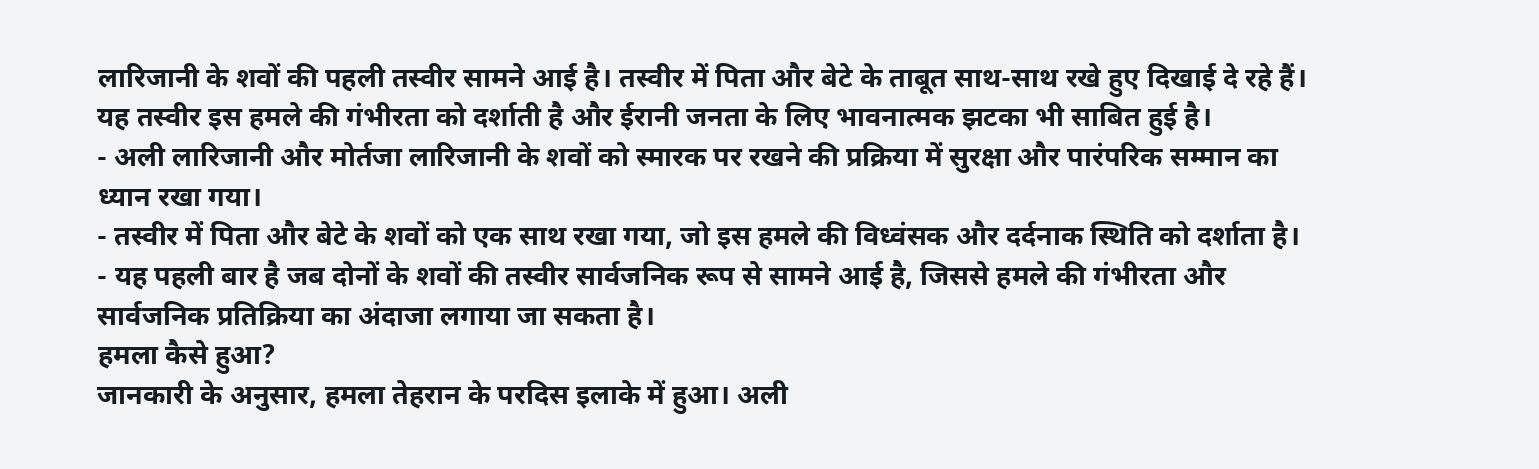लारिजानी के शवों की पहली तस्वीर सामने आई है। तस्वीर में पिता और बेटे के ताबूत साथ-साथ रखे हुए दिखाई दे रहे हैं। यह तस्वीर इस हमले की गंभीरता को दर्शाती है और ईरानी जनता के लिए भावनात्मक झटका भी साबित हुई है।
- अली लारिजानी और मोर्तजा लारिजानी के शवों को स्मारक पर रखने की प्रक्रिया में सुरक्षा और पारंपरिक सम्मान का ध्यान रखा गया।
- तस्वीर में पिता और बेटे के शवों को एक साथ रखा गया, जो इस हमले की विध्वंसक और दर्दनाक स्थिति को दर्शाता है।
- यह पहली बार है जब दोनों के शवों की तस्वीर सार्वजनिक रूप से सामने आई है, जिससे हमले की गंभीरता और सार्वजनिक प्रतिक्रिया का अंदाजा लगाया जा सकता है।
हमला कैसे हुआ?
जानकारी के अनुसार, हमला तेहरान के परदिस इलाके में हुआ। अली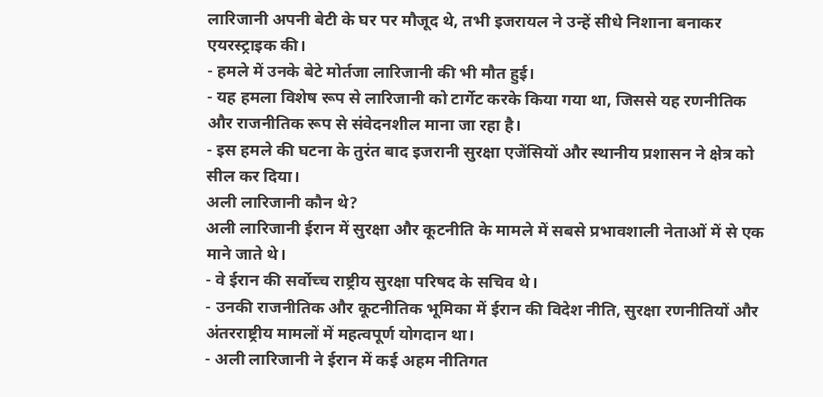लारिजानी अपनी बेटी के घर पर मौजूद थे, तभी इजरायल ने उन्हें सीधे निशाना बनाकर एयरस्ट्राइक की।
- हमले में उनके बेटे मोर्तजा लारिजानी की भी मौत हुई।
- यह हमला विशेष रूप से लारिजानी को टार्गेट करके किया गया था, जिससे यह रणनीतिक और राजनीतिक रूप से संवेदनशील माना जा रहा है।
- इस हमले की घटना के तुरंत बाद इजरानी सुरक्षा एजेंसियों और स्थानीय प्रशासन ने क्षेत्र को सील कर दिया।
अली लारिजानी कौन थे?
अली लारिजानी ईरान में सुरक्षा और कूटनीति के मामले में सबसे प्रभावशाली नेताओं में से एक माने जाते थे।
- वे ईरान की सर्वोच्च राष्ट्रीय सुरक्षा परिषद के सचिव थे।
- उनकी राजनीतिक और कूटनीतिक भूमिका में ईरान की विदेश नीति, सुरक्षा रणनीतियों और अंतरराष्ट्रीय मामलों में महत्वपूर्ण योगदान था।
- अली लारिजानी ने ईरान में कई अहम नीतिगत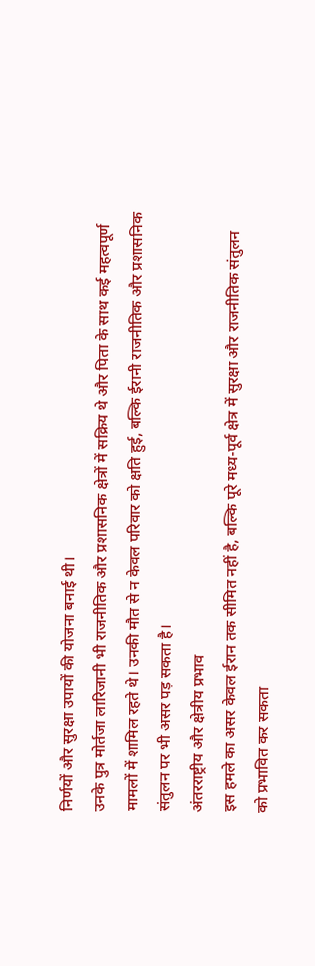निर्णयों और सुरक्षा उपायों की योजना बनाई थी।
उनके पुत्र मोर्तजा लारिजानी भी राजनीतिक और प्रशासनिक क्षेत्रों में सक्रिय थे और पिता के साथ कई महत्वपूर्ण मामलों में शामिल रहते थे। उनकी मौत से न केवल परिवार को क्षति हुई, बल्कि ईरानी राजनीतिक और प्रशासनिक संतुलन पर भी असर पड़ सकता है।
अंतरराष्ट्रीय और क्षेत्रीय प्रभाव
इस हमले का असर केवल ईरान तक सीमित नहीं है, बल्कि पूरे मध्य-पूर्व क्षेत्र में सुरक्षा और राजनीतिक संतुलन को प्रभावित कर सकता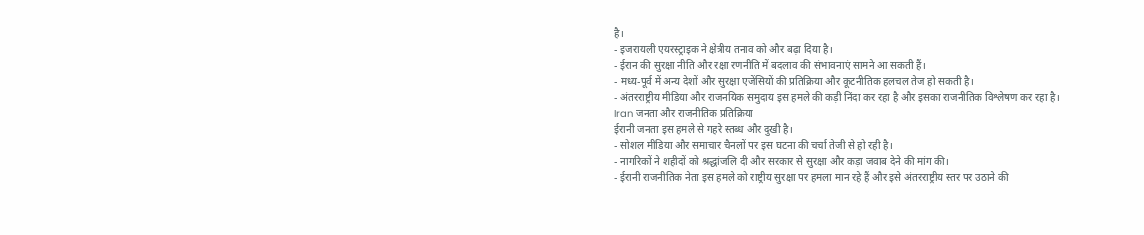है।
- इजरायली एयरस्ट्राइक ने क्षेत्रीय तनाव को और बढ़ा दिया है।
- ईरान की सुरक्षा नीति और रक्षा रणनीति में बदलाव की संभावनाएं सामने आ सकती हैं।
- मध्य-पूर्व में अन्य देशों और सुरक्षा एजेंसियों की प्रतिक्रिया और कूटनीतिक हलचल तेज हो सकती है।
- अंतरराष्ट्रीय मीडिया और राजनयिक समुदाय इस हमले की कड़ी निंदा कर रहा है और इसका राजनीतिक विश्लेषण कर रहा है।
Iran जनता और राजनीतिक प्रतिक्रिया
ईरानी जनता इस हमले से गहरे स्तब्ध और दुखी है।
- सोशल मीडिया और समाचार चैनलों पर इस घटना की चर्चा तेजी से हो रही है।
- नागरिकों ने शहीदों को श्रद्धांजलि दी और सरकार से सुरक्षा और कड़ा जवाब देने की मांग की।
- ईरानी राजनीतिक नेता इस हमले को राष्ट्रीय सुरक्षा पर हमला मान रहे हैं और इसे अंतरराष्ट्रीय स्तर पर उठाने की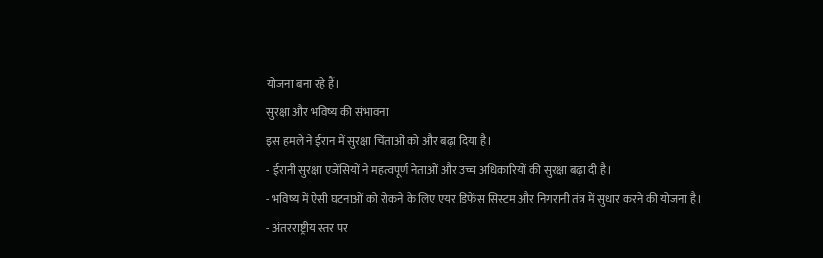योजना बना रहे हैं।
सुरक्षा और भविष्य की संभावना
इस हमले ने ईरान में सुरक्षा चिंताओं को और बढ़ा दिया है।
- ईरानी सुरक्षा एजेंसियों ने महत्वपूर्ण नेताओं और उच्च अधिकारियों की सुरक्षा बढ़ा दी है।
- भविष्य में ऐसी घटनाओं को रोकने के लिए एयर डिफेंस सिस्टम और निगरानी तंत्र में सुधार करने की योजना है।
- अंतरराष्ट्रीय स्तर पर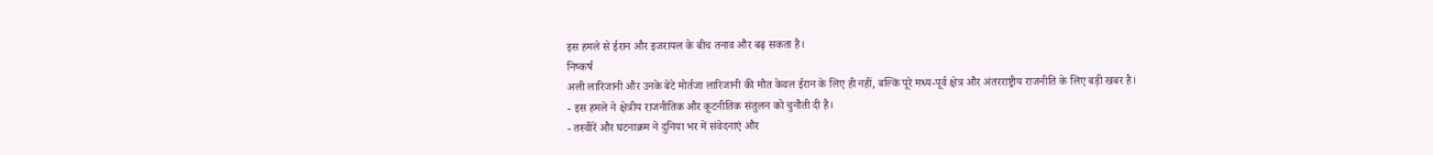इस हमले से ईरान और इजरायल के बीच तनाव और बढ़ सकता है।
निष्कर्ष
अली लारिजानी और उनके बेटे मोर्तजा लारिजानी की मौत केवल ईरान के लिए ही नहीं, बल्कि पूरे मध्य-पूर्व क्षेत्र और अंतरराष्ट्रीय राजनीति के लिए बड़ी खबर है।
- इस हमले ने क्षेत्रीय राजनीतिक और कूटनीतिक संतुलन को चुनौती दी है।
- तस्वीरें और घटनाक्रम ने दुनिया भर में संवेदनाएं और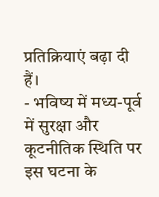प्रतिक्रियाएं बढ़ा दी हैं।
- भविष्य में मध्य-पूर्व में सुरक्षा और कूटनीतिक स्थिति पर इस घटना के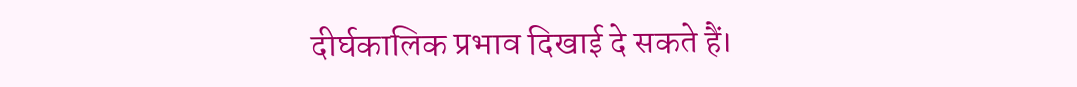दीर्घकालिक प्रभाव दिखाई दे सकते हैं।